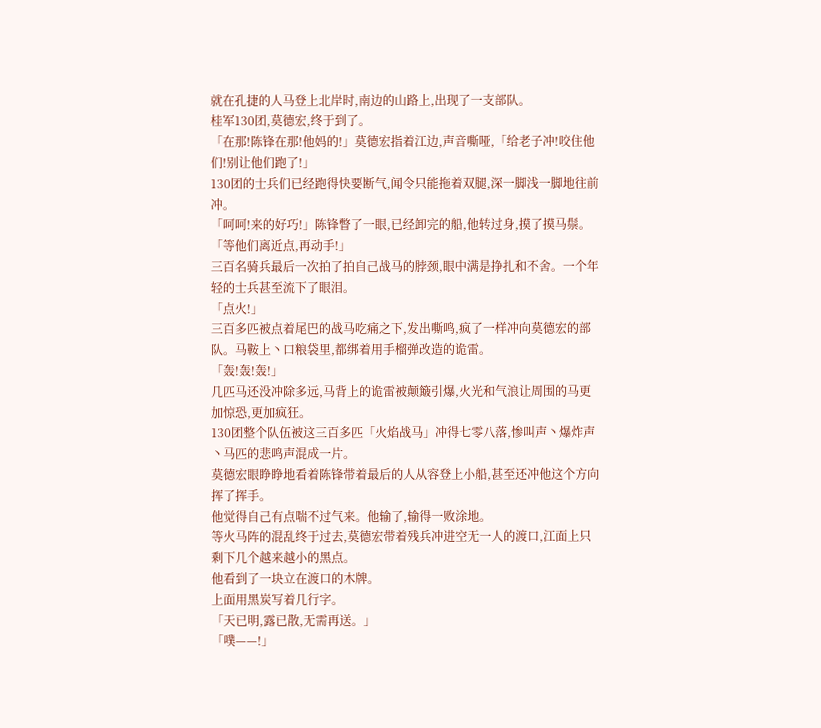就在孔捷的人马登上北岸时,南边的山路上,出现了一支部队。
桂军130团,莫德宏,终于到了。
「在那!陈锋在那!他妈的!」莫德宏指着江边,声音嘶哑,「给老子冲!咬住他们!别让他们跑了!」
130团的士兵们已经跑得快要断气,闻令只能拖着双腿,深一脚浅一脚地往前冲。
「呵呵!来的好巧!」陈锋瞥了一眼,已经卸完的船,他转过身,摸了摸马鬃。
「等他们离近点,再动手!」
三百名骑兵最后一次拍了拍自己战马的脖颈,眼中满是挣扎和不舍。一个年轻的士兵甚至流下了眼泪。
「点火!」
三百多匹被点着尾巴的战马吃痛之下,发出嘶鸣,疯了一样冲向莫德宏的部队。马鞍上丶口粮袋里,都绑着用手榴弹改造的诡雷。
「轰!轰!轰!」
几匹马还没冲除多远,马背上的诡雷被颠簸引爆,火光和气浪让周围的马更加惊恐,更加疯狂。
130团整个队伍被这三百多匹「火焰战马」冲得七零八落,惨叫声丶爆炸声丶马匹的悲鸣声混成一片。
莫德宏眼睁睁地看着陈锋带着最后的人从容登上小船,甚至还冲他这个方向挥了挥手。
他觉得自己有点喘不过气来。他输了,输得一败涂地。
等火马阵的混乱终于过去,莫德宏带着残兵冲进空无一人的渡口,江面上只剩下几个越来越小的黑点。
他看到了一块立在渡口的木牌。
上面用黑炭写着几行字。
「天已明,露已散,无需再送。」
「噗——!」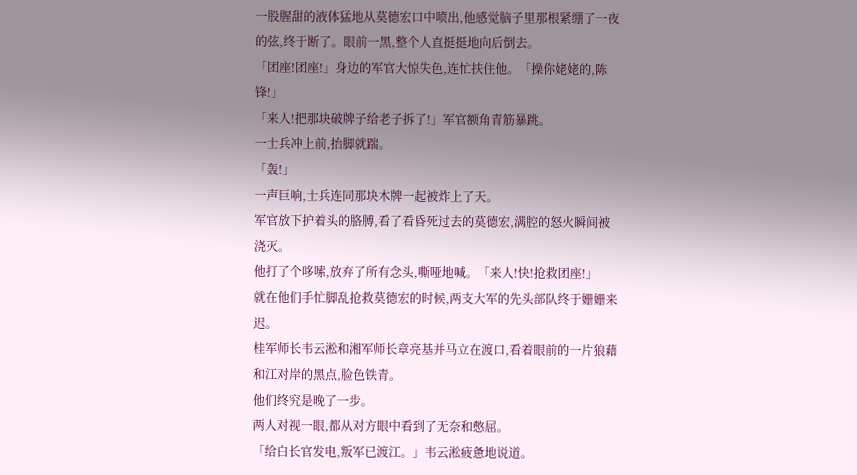一股腥甜的液体猛地从莫德宏口中喷出,他感觉脑子里那根紧绷了一夜的弦,终于断了。眼前一黑,整个人直挺挺地向后倒去。
「团座!团座!」身边的军官大惊失色,连忙扶住他。「操你姥姥的,陈锋!」
「来人!把那块破牌子给老子拆了!」军官额角青筋暴跳。
一士兵冲上前,抬脚就踹。
「轰!」
一声巨响,士兵连同那块木牌一起被炸上了天。
军官放下护着头的胳膊,看了看昏死过去的莫德宏,满腔的怒火瞬间被浇灭。
他打了个哆嗦,放弃了所有念头,嘶哑地喊。「来人!快!抢救团座!」
就在他们手忙脚乱抢救莫德宏的时候,两支大军的先头部队终于姗姗来迟。
桂军师长韦云淞和湘军师长章亮基并马立在渡口,看着眼前的一片狼藉和江对岸的黑点,脸色铁青。
他们终究是晚了一步。
两人对视一眼,都从对方眼中看到了无奈和憋屈。
「给白长官发电,叛军已渡江。」韦云淞疲惫地说道。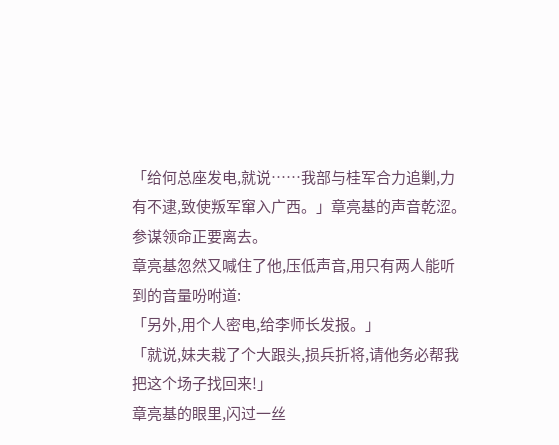「给何总座发电,就说……我部与桂军合力追剿,力有不逮,致使叛军窜入广西。」章亮基的声音乾涩。
参谋领命正要离去。
章亮基忽然又喊住了他,压低声音,用只有两人能听到的音量吩咐道:
「另外,用个人密电,给李师长发报。」
「就说,妹夫栽了个大跟头,损兵折将,请他务必帮我把这个场子找回来!」
章亮基的眼里,闪过一丝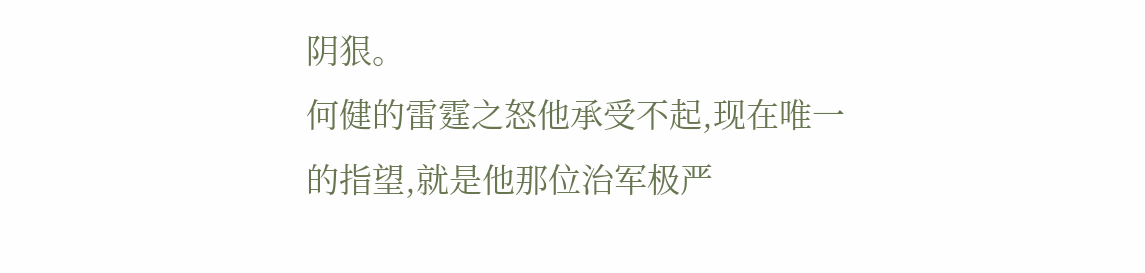阴狠。
何健的雷霆之怒他承受不起,现在唯一的指望,就是他那位治军极严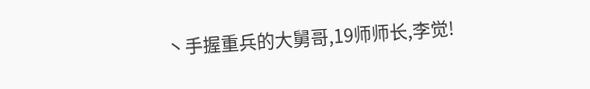丶手握重兵的大舅哥,19师师长,李觉!